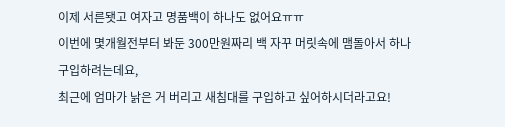이제 서른됏고 여자고 명품백이 하나도 없어요ㅠㅠ
이번에 몇개월전부터 봐둔 300만원짜리 백 자꾸 머릿속에 맴돌아서 하나 구입하려는데요,
최근에 엄마가 낡은 거 버리고 새침대를 구입하고 싶어하시더라고요!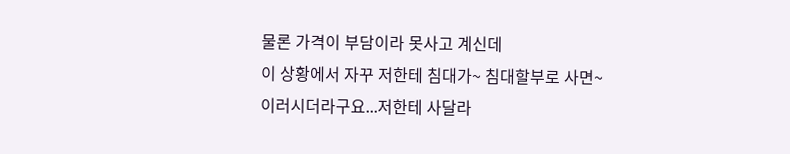물론 가격이 부담이라 못사고 계신데
이 상황에서 자꾸 저한테 침대가~ 침대할부로 사면~
이러시더라구요...저한테 사달라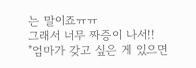는 말이죠ㅠㅠ
그래서 너무 짜증이 나서!!
"엄마가 갖고 싶은 게 있으면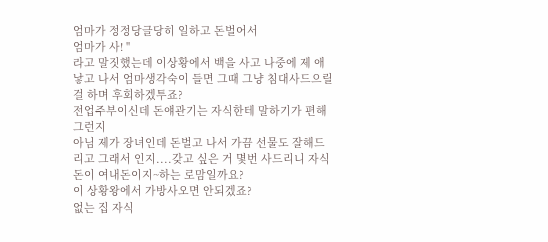엄마가 정정당글당히 일하고 돈벌어서
엄마가 사! "
라고 말짓했는데 이상황에서 백을 사고 나중에 제 애낳고 나서 엄마생각숙이 들면 그때 그냥 침대사드으릴걸 하며 후회하겠투죠?
전업주부이신데 돈얘관기는 자식한테 말하기가 편해그런지
아님 제가 장녀인데 돈벌고 나서 가끔 선물도 잘해드리고 그래서 인지....갖고 싶은 거 몇번 사드리니 자식돈이 여내돈이지~하는 로맘일까요?
이 상황왕에서 가방사오면 안되겠죠?
없는 집 자식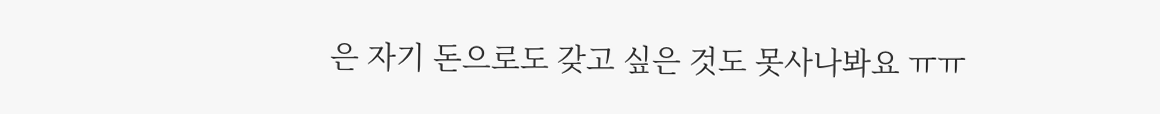은 자기 돈으로도 갖고 싶은 것도 못사나봐요 ㅠㅠ